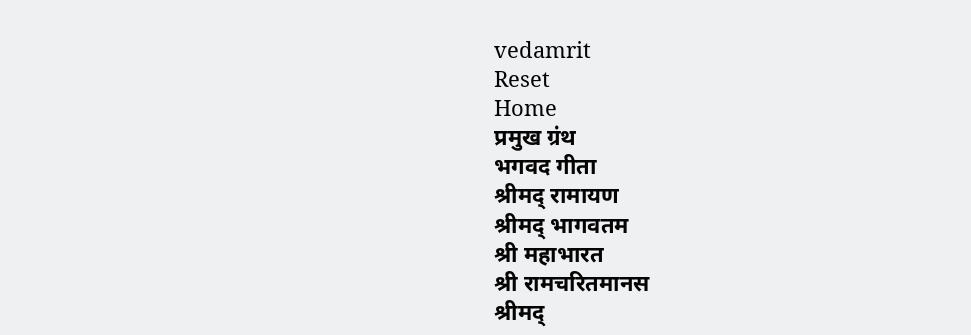vedamrit
Reset
Home
प्रमुख ग्रंथ
भगवद गीता
श्रीमद् रामायण
श्रीमद् भागवतम
श्री महाभारत
श्री रामचरितमानस
श्रीमद्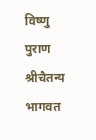विष्णु पुराण
श्रीचैतन्य भागवत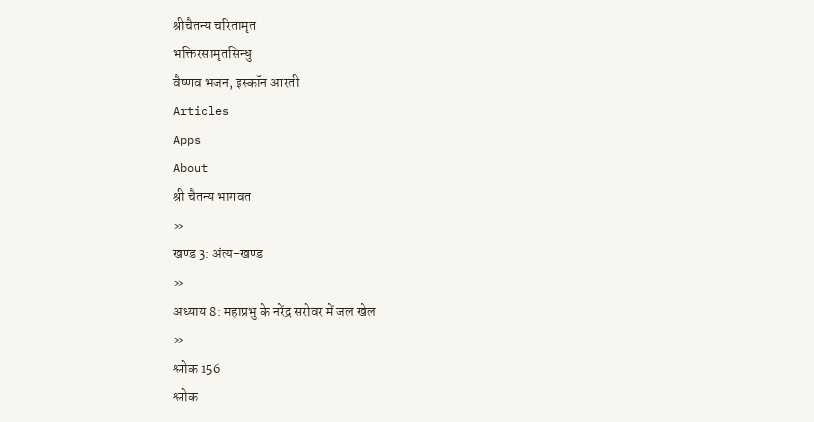श्रीचैतन्य चरितामृत
भक्तिरसामृतसिन्धु
वैष्णव भजन, इस्कॉन आरती
Articles
Apps
About
श्री चैतन्य भागवत
»
खण्ड 3: अंत्य-खण्ड
»
अध्याय 8: महाप्रभु के नरेंद्र सरोवर में जल खेल
»
श्लोक 156
श्लोक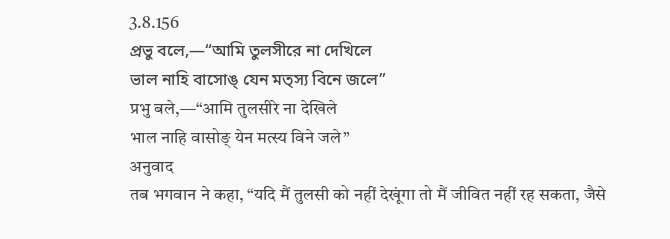3.8.156
প্রভু বলে,—“আমি তুলসীরে না দেখিলে
ভাল নাহি বাসোঙ্ যেন মত্স্য বিনে জলে”
प्रभु बले,—“आमि तुलसीरे ना देखिले
भाल नाहि वासोङ् येन मत्स्य विने जले”
अनुवाद
तब भगवान ने कहा, “यदि मैं तुलसी को नहीं देखूंगा तो मैं जीवित नहीं रह सकता, जैसे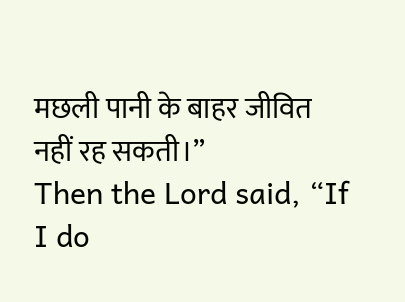मछली पानी के बाहर जीवित नहीं रह सकती।”
Then the Lord said, “If I do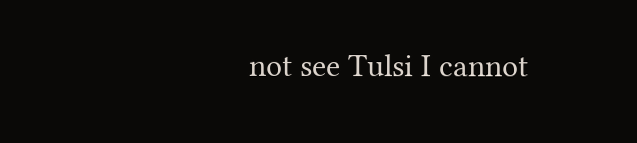not see Tulsi I cannot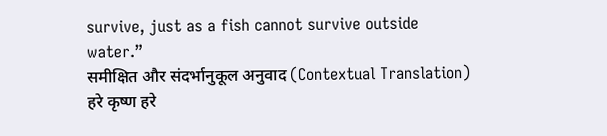survive, just as a fish cannot survive outside water.”
समीक्षित और संदर्भानुकूल अनुवाद (Contextual Translation)
हरे कृष्ण हरे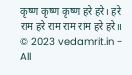कृष्ण कृष्ण कृष्ण हरे हरे। हरे राम हरे राम राम राम हरे हरे॥
© 2023 vedamrit.in - All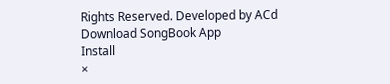Rights Reserved. Developed by ACd
Download SongBook App
Install
×